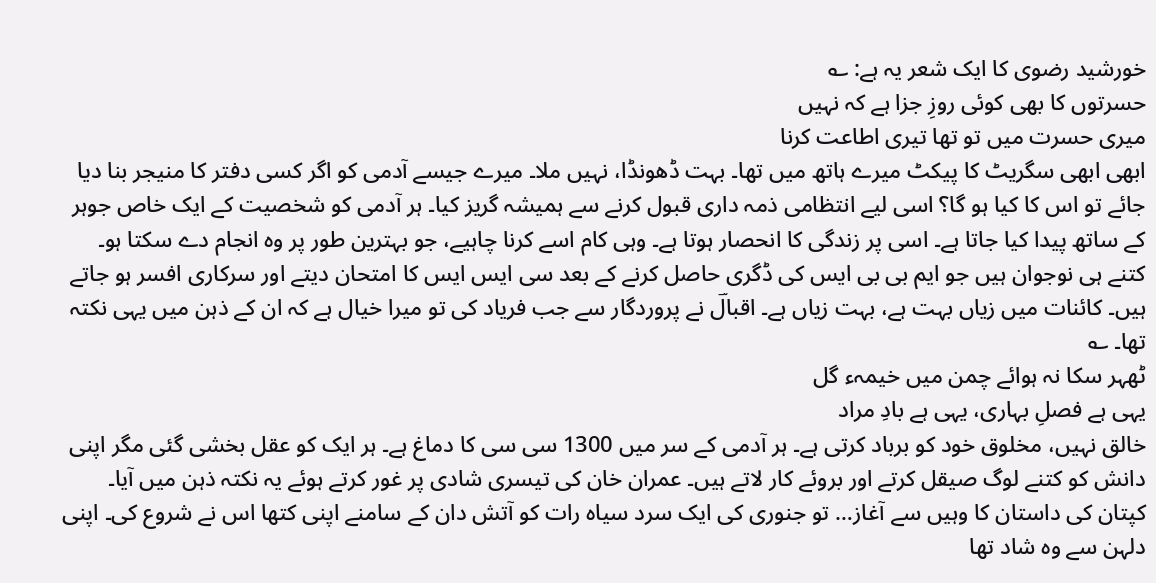خورشید رضوی کا ایک شعر یہ ہے: ؎
حسرتوں کا بھی کوئی روزِ جزا ہے کہ نہیں
میری حسرت میں تو تھا تیری اطاعت کرنا
ابھی ابھی سگریٹ کا پیکٹ میرے ہاتھ میں تھا۔ بہت ڈھونڈا، نہیں ملا۔ میرے جیسے آدمی کو اگر کسی دفتر کا منیجر بنا دیا جائے تو اس کا کیا ہو گا؟ اسی لیے انتظامی ذمہ داری قبول کرنے سے ہمیشہ گریز کیا۔ ہر آدمی کو شخصیت کے ایک خاص جوہر کے ساتھ پیدا کیا جاتا ہے۔ اسی پر زندگی کا انحصار ہوتا ہے۔ وہی کام اسے کرنا چاہیے، جو بہترین طور پر وہ انجام دے سکتا ہو۔ کتنے ہی نوجوان ہیں جو ایم بی بی ایس کی ڈگری حاصل کرنے کے بعد سی ایس ایس کا امتحان دیتے اور سرکاری افسر ہو جاتے ہیں۔ کائنات میں زیاں بہت ہے، بہت زیاں ہے۔ اقبالؔ نے پروردگار سے جب فریاد کی تو میرا خیال ہے کہ ان کے ذہن میں یہی نکتہ تھا۔ ؎
ٹھہر سکا نہ ہوائے چمن میں خیمہء گل
یہی ہے فصلِ بہاری، یہی ہے بادِ مراد
خالق نہیں، مخلوق خود کو برباد کرتی ہے۔ ہر آدمی کے سر میں 1300 سی سی کا دماغ ہے۔ ہر ایک کو عقل بخشی گئی مگر اپنی دانش کو کتنے لوگ صیقل کرتے اور بروئے کار لاتے ہیں۔ عمران خان کی تیسری شادی پر غور کرتے ہوئے یہ نکتہ ذہن میں آیا۔ کپتان کی داستان کا وہیں سے آغاز… تو جنوری کی ایک سرد سیاہ رات کو آتش دان کے سامنے اپنی کتھا اس نے شروع کی۔ اپنی دلہن سے وہ شاد تھا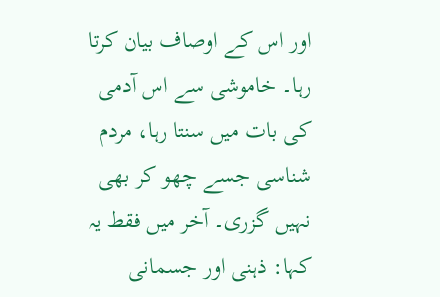اور اس کے اوصاف بیان کرتا رہا۔ خاموشی سے اس آدمی کی بات میں سنتا رہا، مردم شناسی جسے چھو کر بھی نہیں گزری۔ آخر میں فقط یہ کہا: ذہنی اور جسمانی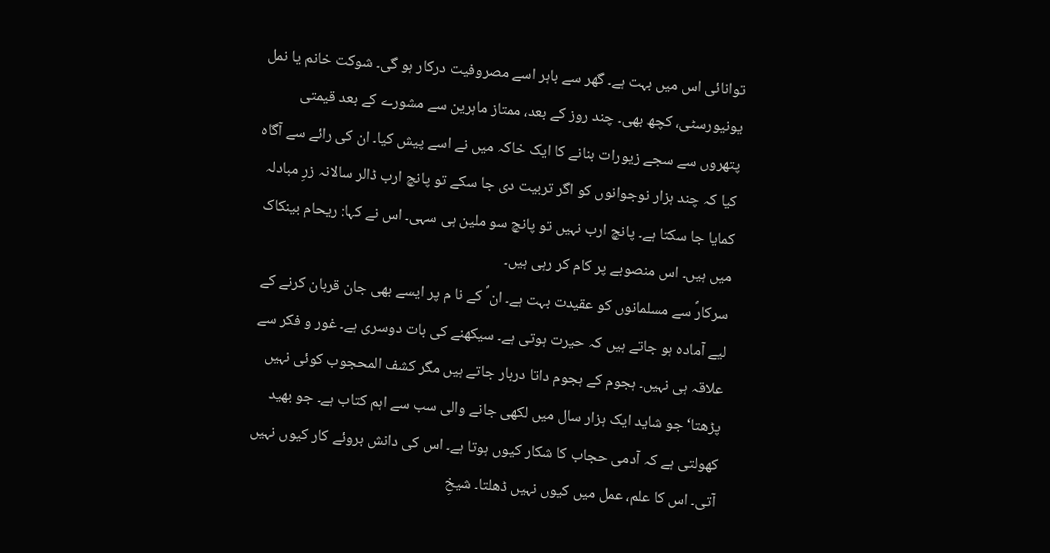توانائی اس میں بہت ہے۔ گھر سے باہر اسے مصروفیت درکار ہو گی۔ شوکت خانم یا نمل یونیورسٹی، کچھ بھی۔ چند روز کے بعد، ممتاز ماہرین سے مشورے کے بعد قیمتی پتھروں سے سجے زیورات بنانے کا ایک خاکہ میں نے اسے پیش کیا۔ ان کی رائے سے آگاہ کیا کہ چند ہزار نوجوانوں کو اگر تربیت دی جا سکے تو پانچ ارب ڈالر سالانہ زرِ مبادلہ کمایا جا سکتا ہے۔ پانچ ارب نہیں تو پانچ سو ملین ہی سہی۔ اس نے کہا: ریحام بینکاک میں ہیں۔ اس منصوبے پر کام کر رہی ہیں۔
سرکارؐ سے مسلمانوں کو عقیدت بہت ہے۔ ان ؐ کے نا م پر ایسے بھی جان قربان کرنے کے لیے آمادہ ہو جاتے ہیں کہ حیرت ہوتی ہے۔ سیکھنے کی بات دوسری ہے۔ غور و فکر سے علاقہ ہی نہیں۔ ہجوم کے ہجوم داتا دربار جاتے ہیں مگر کشف المحجوب کوئی نہیں پڑھتا‘ جو شاید ایک ہزار سال میں لکھی جانے والی سب سے اہم کتاب ہے۔ جو بھید کھولتی ہے کہ آدمی حجاب کا شکار کیوں ہوتا ہے۔ اس کی دانش بروئے کار کیوں نہیں آتی۔ اس کا علم، عمل میں کیوں نہیں ڈھلتا۔ شیخِ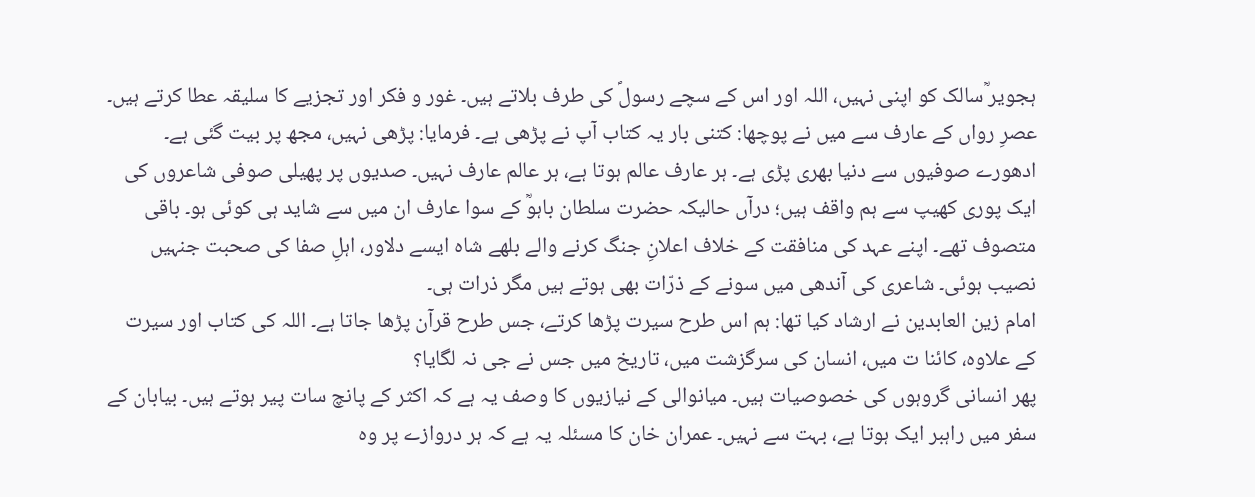ہجویر ؒسالک کو اپنی نہیں، اللہ اور اس کے سچے رسولؐ کی طرف بلاتے ہیں۔ غور و فکر اور تجزیے کا سلیقہ عطا کرتے ہیں۔ عصرِ رواں کے عارف سے میں نے پوچھا: کتنی بار یہ کتاب آپ نے پڑھی ہے۔ فرمایا: پڑھی نہیں، مجھ پر بیت گئی ہے۔
ادھورے صوفیوں سے دنیا بھری پڑی ہے۔ ہر عارف عالم ہوتا ہے، ہر عالم عارف نہیں۔ صدیوں پر پھیلی صوفی شاعروں کی ایک پوری کھیپ سے ہم واقف ہیں؛ درآں حالیکہ حضرت سلطان باہوؒ کے سوا عارف ان میں سے شاید ہی کوئی ہو۔ باقی متصوف تھے۔ اپنے عہد کی منافقت کے خلاف اعلانِ جنگ کرنے والے بلھے شاہ ایسے دلاور، اہلِ صفا کی صحبت جنہیں نصیب ہوئی۔ شاعری کی آندھی میں سونے کے ذرّات بھی ہوتے ہیں مگر ذرات ہی۔
امام زین العابدین نے ارشاد کیا تھا: ہم اس طرح سیرت پڑھا کرتے، جس طرح قرآن پڑھا جاتا ہے۔ اللہ کی کتاب اور سیرت کے علاوہ، کائنا ت میں، انسان کی سرگزشت میں، تاریخ میں جس نے جی نہ لگایا؟
پھر انسانی گروہوں کی خصوصیات ہیں۔ میانوالی کے نیازیوں کا وصف یہ ہے کہ اکثر کے پانچ سات پیر ہوتے ہیں۔ بیابان کے سفر میں راہبر ایک ہوتا ہے، بہت سے نہیں۔ عمران خان کا مسئلہ یہ ہے کہ ہر دروازے پر وہ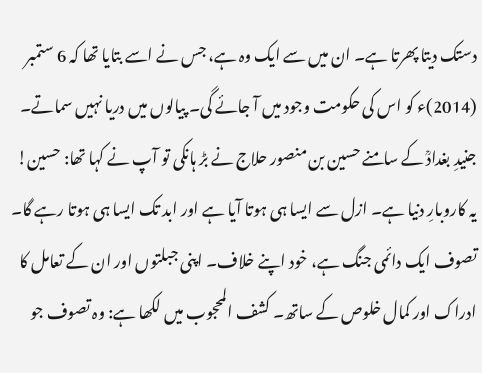دستک دیتا پھرتا ہے۔ ان میں سے ایک وہ ہے، جس نے اسے بتایا تھا کہ 6 ستمبر (2014)ء کو اس کی حکومت وجود میں آ جائے گی۔ پیالوں میں دریا نہیں سماتے۔ جنیدِ بغدادؒ کے سامنے حسین بن منصور حلاج نے بڑ ہانکی تو آپ نے کہا تھا: حسین! یہ کاروبارِ دنیا ہے۔ ازل سے ایسا ہی ہوتا آیا ہے اور ابد تک ایسا ہی ہوتا رہے گا۔ تصوف ایک دائمی جنگ ہے، خود اپنے خلاف۔ اپنی جبلتوں اور ان کے تعامل کا ادراک اور کمال خلوص کے ساتھ۔ کشف المحجوب میں لکھا ہے: وہ تصوف جو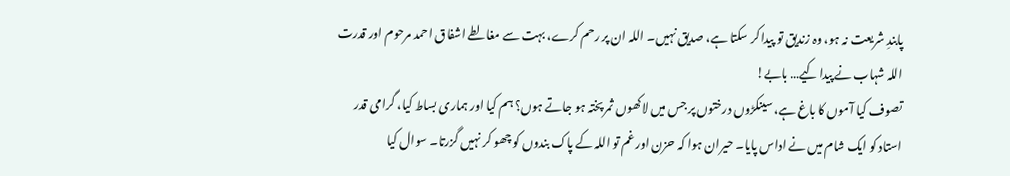پابندِ شریعت نہ ہو، وہ زندیق تو پیدا کر سکتا ہے، صدیق نہیں۔ اللہ ان پر رحم کرے، بہت سے مغالطے اشفاق احمد مرحوم اور قدرت اللہ شہاب نے پیدا کیے… بابے!
تصوف کیا آموں کا باغ ہے، سینکڑوں درختوں پر جس میں لاکھوں ثمر پختہ ہو جاتے ہوں؟ ہم کیا اور ہماری بساط کیا، گرامی قدر استاد کو ایک شام میں نے اداس پایا۔ حیران ہوا کہ حزن اور غم تو اللہ کے پاک بندوں کو چھو کر نہیں گزرتا۔ سوال کیا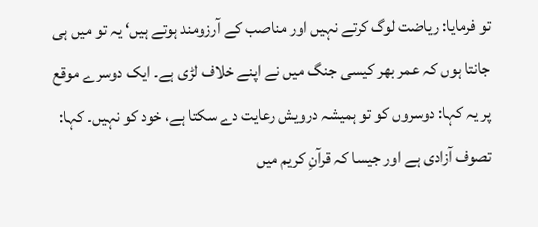تو فرمایا: ریاضت لوگ کرتے نہیں اور مناصب کے آرزومند ہوتے ہیں‘ یہ تو میں ہی جانتا ہوں کہ عمر بھر کیسی جنگ میں نے اپنے خلاف لڑی ہے۔ ایک دوسرے موقع پر یہ کہا: دوسروں کو تو ہمیشہ درویش رعایت دے سکتا ہے، خود کو نہیں۔ کہا: تصوف آزادی ہے اور جیسا کہ قرآنِ کریم میں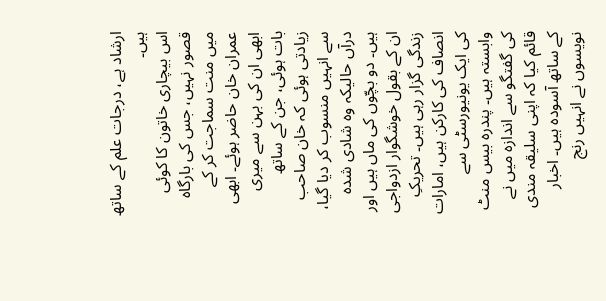ارشاد ہے، درجات علم کے ساتھ ہیں۔
اس بیچاری خاتون کا کوئی قصور نہیں، جس کی بارگاہ میں منت سماجت کر کے عمران خان حاضر ہوئے۔ ابھی ابھی ان کی بہن سے میری بات ہوئی، جن کے ساتھ زیادتی ہوئی کہ خان صاحب سے انہیں منسوب کر دیا گیا، درآں حالیکہ وہ شادی شدہ ہیں۔ دو بچّوں کی ماں ہیں اور ان کے بقول خوشگوار ازدواجی زندگی گزار رہی ہیں۔ تحریکِ انصاف کی کارکن ہیں، امارات کی ایک یونیورسٹی سے وابستہ ہیں۔ پندرہ بیس منٹ کی گفتگو سے اندازہ میں نے قائم کیا کہ اپنی سلیقہ مندی کے ساتھ آسودہ ہیں۔ اخبار نویسوں نے انہیں رنج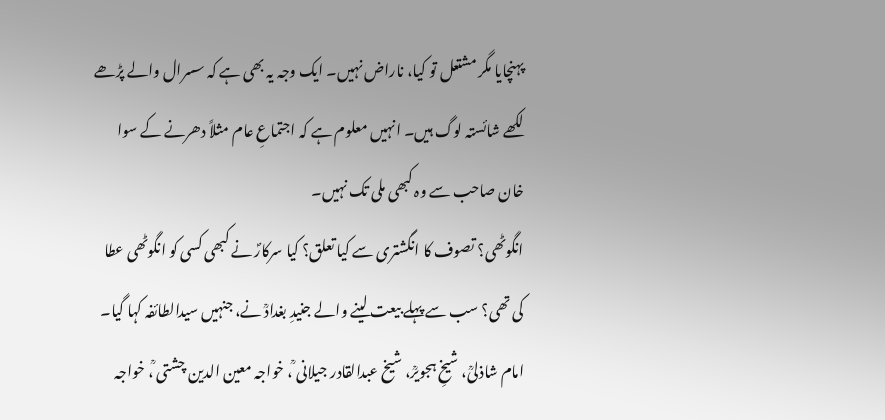پہنچایا مگر مشتعل تو کیا، ناراض نہیں۔ ایک وجہ یہ بھی ہے کہ سسرال والے پڑھے لکھے شائستہ لوگ ہیں۔ انہیں معلوم ہے کہ اجتماعِ عام مثلاً دھرنے کے سوا خان صاحب سے وہ کبھی ملی تک نہیں۔
انگوٹھی؟ تصوف کا انگشتری سے کیا تعلق؟ کیا سرکارؐ نے کبھی کسی کو انگوٹھی عطا کی تھی؟ سب سے پہلے بیعت لینے والے جنیدِ بغدادؒ نے، جنہیں سیدالطائفہ کہا گیا۔ امام شاذلیؒ، شیخِ ہجویرؒ، شیخ عبدالقادر جیلانی ؒ، خواجہ معین الدین چشتی ؒ، خواجہ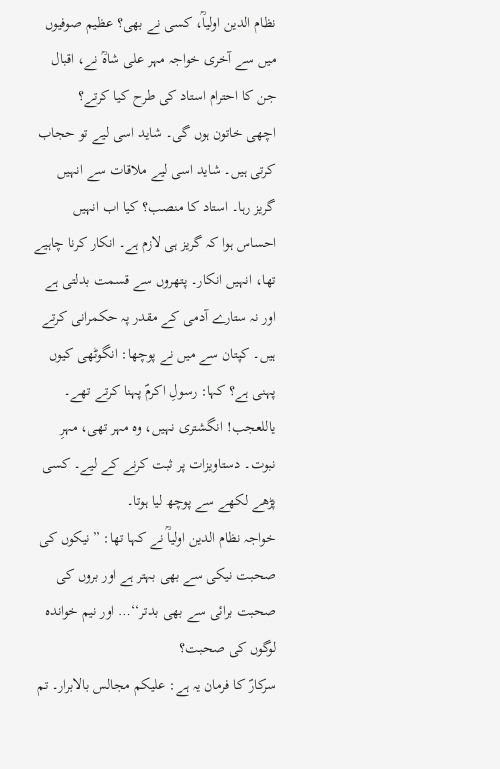نظام الدین اولیاؒ، کسی نے بھی؟ عظیم صوفیوں میں سے آخری خواجہ مہر علی شاہؒ نے، اقبال جن کا احترام استاد کی طرح کیا کرتے؟
اچھی خاتون ہوں گی۔ شاید اسی لیے تو حجاب کرتی ہیں۔ شاید اسی لیے ملاقات سے انہیں گریز رہا۔ استاد کا منصب؟ کیا اب انہیں احساس ہوا کہ گریز ہی لازم ہے۔ انکار کرنا چاہیے تھا، انہیں انکار۔ پتھروں سے قسمت بدلتی ہے اور نہ ستارے آدمی کے مقدر پہ حکمرانی کرتے ہیں۔ کپتان سے میں نے پوچھا: انگوٹھی کیوں پہنی ہے؟ کہا: رسولِ اکرمؐ پہنا کرتے تھے۔ یاللعجب! انگشتری نہیں، وہ مہر تھی، مہرِ نبوت۔ دستاویزات پر ثبت کرنے کے لیے۔ کسی پڑھے لکھے سے پوچھ لیا ہوتا۔
خواجہ نظام الدین اولیاؒ نے کہا تھا: ”نیکوں کی صحبت نیکی سے بھی بہتر ہے اور بروں کی صحبت برائی سے بھی بدتر‘‘… اور نیم خواندہ لوگوں کی صحبت؟
سرکارؐ کا فرمان یہ ہے: علیکم مجالس بالابرار۔ تم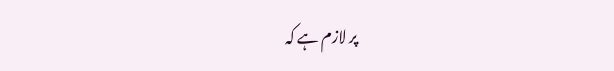پر لازم ہے کہ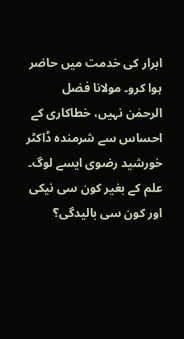ابرار کی خدمت میں حاضر ہوا کرو۔ مولانا فضل الرحمٰن نہیں، خطاکاری کے احساس سے شرمندہ ڈاکٹر خورشید رضوی ایسے لوگ۔ علم کے بغیر کون سی نیکی اور کون سی بالیدگی؟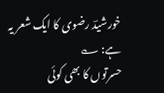خورشیدؔ رضوی کا ایک شعر یہ ہے: ؎
حسرتوں کا بھی کوئی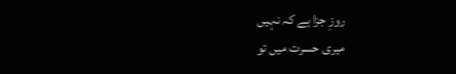روزِ جزا ہے کہ نہیں
میری حسرت میں تو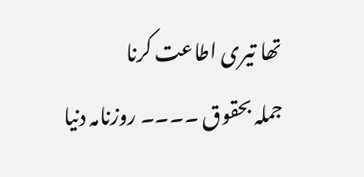تھا تیری اطاعت کرنا
جملہ بحقوق ۔۔۔۔ روزنامہ دنیا